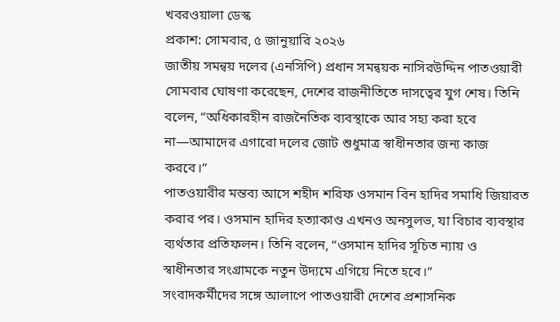খবরওয়ালা ডেস্ক
প্রকাশ: সোমবার, ৫ জানুয়ারি ২০২৬
জাতীয় সমন্বয় দলের (এনসিপি) প্রধান সমন্বয়ক নাসিরউদ্দিন পাতওয়ারী সোমবার ঘোষণা করেছেন, দেশের রাজনীতিতে দাসত্বের যুগ শেষ। তিনি বলেন, “অধিকারহীন রাজনৈতিক ব্যবস্থাকে আর সহ্য করা হবে না—আমাদের এগারো দলের জোট শুধুমাত্র স্বাধীনতার জন্য কাজ করবে।”
পাতওয়ারীর মন্তব্য আসে শহীদ শরিফ ওসমান বিন হাদির সমাধি জিয়ারত করার পর। ওসমান হাদির হত্যাকাণ্ড এখনও অনসুলভ, যা বিচার ব্যবস্থার ব্যর্থতার প্রতিফলন। তিনি বলেন, “ওসমান হাদির সূচিত ন্যায় ও স্বাধীনতার সংগ্রামকে নতুন উদ্যমে এগিয়ে নিতে হবে।”
সংবাদকর্মীদের সঙ্গে আলাপে পাতওয়ারী দেশের প্রশাসনিক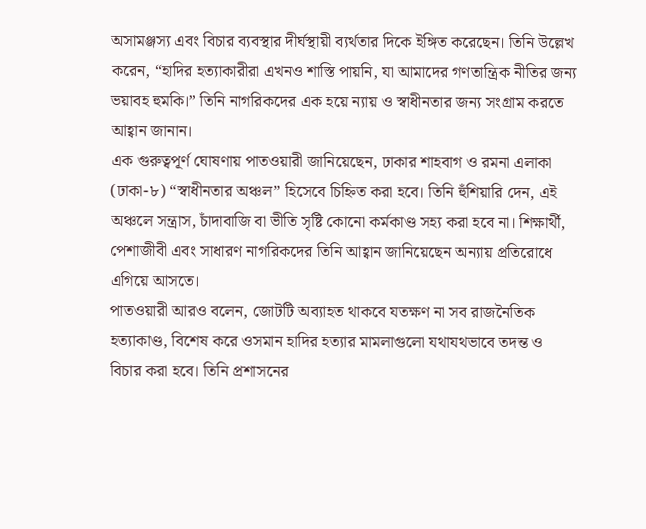অসামঞ্জস্য এবং বিচার ব্যবস্থার দীর্ঘস্থায়ী ব্যর্থতার দিকে ইঙ্গিত করেছেন। তিনি উল্লেখ করেন, “হাদির হত্যাকারীরা এখনও শাস্তি পায়নি, যা আমাদের গণতান্ত্রিক নীতির জন্য ভয়াবহ হুমকি।” তিনি নাগরিকদের এক হয়ে ন্যায় ও স্বাধীনতার জন্য সংগ্রাম করতে আহ্বান জানান।
এক গুরুত্বপূর্ণ ঘোষণায় পাতওয়ারী জানিয়েছেন, ঢাকার শাহবাগ ও রমনা এলাকা (ঢাকা-৮) “স্বাধীনতার অঞ্চল” হিসেবে চিহ্নিত করা হবে। তিনি হুঁশিয়ারি দেন, এই অঞ্চলে সন্ত্রাস, চাঁদাবাজি বা ভীতি সৃষ্টি কোনো কর্মকাণ্ড সহ্য করা হবে না। শিক্ষার্থী, পেশাজীবী এবং সাধারণ নাগরিকদের তিনি আহ্বান জানিয়েছেন অন্যায় প্রতিরোধে এগিয়ে আসতে।
পাতওয়ারী আরও বলেন, জোটটি অব্যাহত থাকবে যতক্ষণ না সব রাজনৈতিক হত্যাকাণ্ড, বিশেষ করে ওসমান হাদির হত্যার মামলাগুলো যথাযথভাবে তদন্ত ও বিচার করা হবে। তিনি প্রশাসনের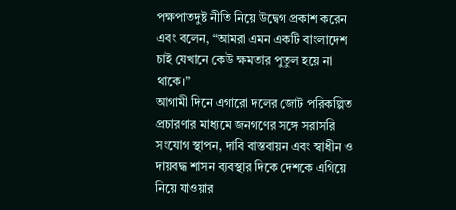পক্ষপাতদুষ্ট নীতি নিয়ে উদ্বেগ প্রকাশ করেন এবং বলেন, “আমরা এমন একটি বাংলাদেশ চাই যেখানে কেউ ক্ষমতার পুতুল হয়ে না থাকে।”
আগামী দিনে এগারো দলের জোট পরিকল্পিত প্রচারণার মাধ্যমে জনগণের সঙ্গে সরাসরি সংযোগ স্থাপন, দাবি বাস্তবায়ন এবং স্বাধীন ও দায়বদ্ধ শাসন ব্যবস্থার দিকে দেশকে এগিয়ে নিয়ে যাওয়ার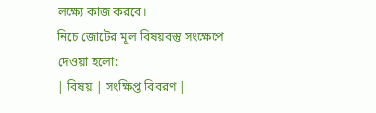লক্ষ্যে কাজ করবে।
নিচে জোটের মূল বিষয়বস্তু সংক্ষেপে দেওয়া হলো:
| বিষয় | সংক্ষিপ্ত বিবরণ |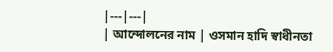|---|---|
| আন্দোলনের নাম | ওসমান হাদি স্বাধীনতা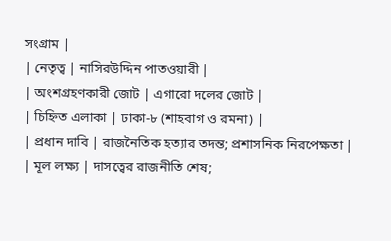সংগ্রাম |
| নেতৃত্ব | নাসিরউদ্দিন পাতওয়ারী |
| অংশগ্রহণকারী জোট | এগারো দলের জোট |
| চিহ্নিত এলাকা | ঢাকা-৮ (শাহবাগ ও রমনা) |
| প্রধান দাবি | রাজনৈতিক হত্যার তদন্ত; প্রশাসনিক নিরপেক্ষতা |
| মূল লক্ষ্য | দাসত্বের রাজনীতি শেষ;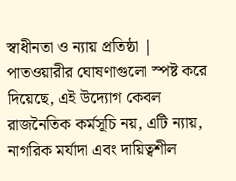স্বাধীনতা ও ন্যায় প্রতিষ্ঠা |
পাতওয়ারীর ঘোষণাগুলো স্পষ্ট করে দিয়েছে, এই উদ্যোগ কেবল রাজনৈতিক কর্মসূচি নয়, এটি ন্যায়, নাগরিক মর্যাদা এবং দায়িত্বশীল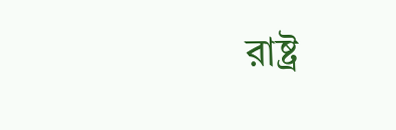রাষ্ট্র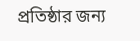প্রতিষ্ঠার জন্য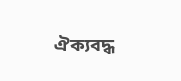ঐক্যবদ্ধ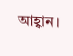আহ্বান।